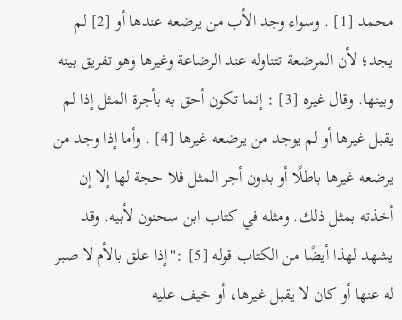محمد [1] . وسواء وجد الأب من يرضعه عندها أو [2] لم يجد؛ لأن المرضعة تتناوله عند الرضاعة وغيرها وهو تفريق بينه وبينها. وقال غيره [3] : إنما تكون أحق به بأجرة المثل إذا لم يقبل غيرها أو لم يوجد من يرضعه غيرها [4] . وأما إذا وجد من يرضعه غيرها باطلًا أو بدون أجر المثل فلا حجة لها إلا إن أخذته بمثل ذلك. ومثله في كتاب ابن سحنون لأبيه. وقد يشهد لهذا أيضًا من الكتاب قوله [5] :"إذا علق بالأم لا صبر له عنها أو كان لا يقبل غيرها، أو خيف عليه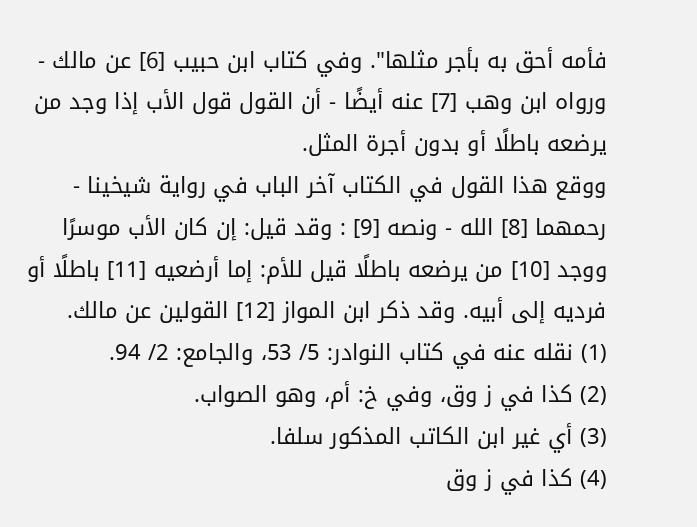فأمه أحق به بأجر مثلها". وفي كتاب ابن حبيب [6] عن مالك - ورواه ابن وهب [7] عنه أيضًا - أن القول قول الأب إذا وجد من يرضعه باطلًا أو بدون أجرة المثل.
ووقع هذا القول في الكتاب آخر الباب في رواية شيخينا - رحمهما [8] الله - ونصه [9] : وقد قيل: إن كان الأب موسرًا ووجد [10] من يرضعه باطلًا قيل للأم: إما أرضعيه [11] باطلًا أو فرديه إلى أبيه. وقد ذكر ابن المواز [12] القولين عن مالك.
(1) نقله عنه في كتاب النوادر: 5/ 53، والجامع: 2/ 94.
(2) كذا في ز وق، وفي خ: أم، وهو الصواب.
(3) أي غير ابن الكاتب المذكور سلفا.
(4) كذا في ز وق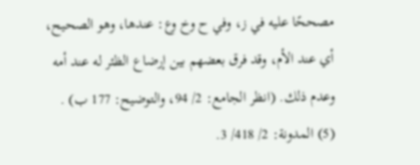مصححًا عليه في ز، وفي ح وخ وع: عندها، وهو الصحيح، أي عند الأم، وقد فرق بعضهم بين إرضاع الظئر له عند أمه وعدم ذلك. (انظر الجامع: 2/ 94، والتوضيح: 177 ب) .
(5) المدونة: 2/ 418/ 3.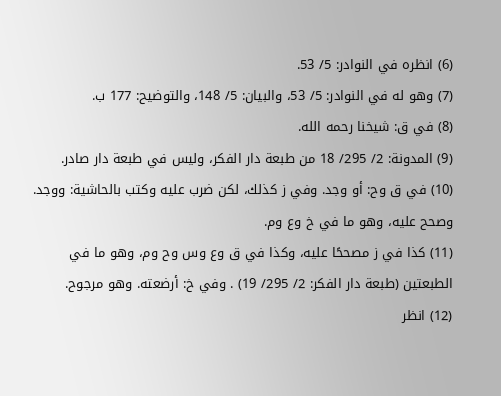(6) انظره في النوادر: 5/ 53.
(7) وهو له في النوادر: 5/ 53، والبيان: 5/ 148، والتوضيح: 177 ب.
(8) في ق: شيخنا رحمه الله.
(9) المدونة: 2/ 295/ 18 من طبعة دار الفكر، وليس في طبعة دار صادر.
(10) في ق وح: أو وجد. وفي ز كذلك، لكن ضرب عليه وكتب بالحاشية: ووجد. وصحح عليه، وهو ما في خ وع وم.
(11) كذا في ز مصححًا عليه، وكذا في ق وع وس وح وم، وهو ما في الطبعتين (طبعة دار الفكر: 2/ 295/ 19) . وفي خ: أرضعته. وهو مرجوح.
(12) انظر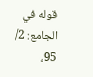قوله في الجامع: 2/ 95،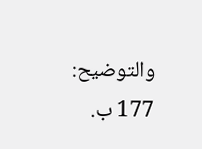والتوضيح: 177 ب.